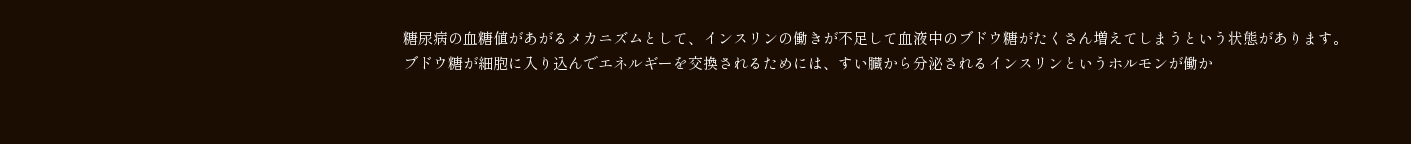糖尿病の血糖値があがるメカニズムとして、インスリンの働きが不足して血液中のブドウ糖がたくさん増えてしまうという状態があります。
ブドウ糖が細胞に入り込んでエネルギーを交換されるためには、すい臓から分泌されるインスリンというホルモンが働か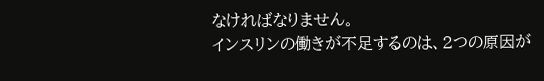なければなりません。
インスリンの働きが不足するのは、2つの原因が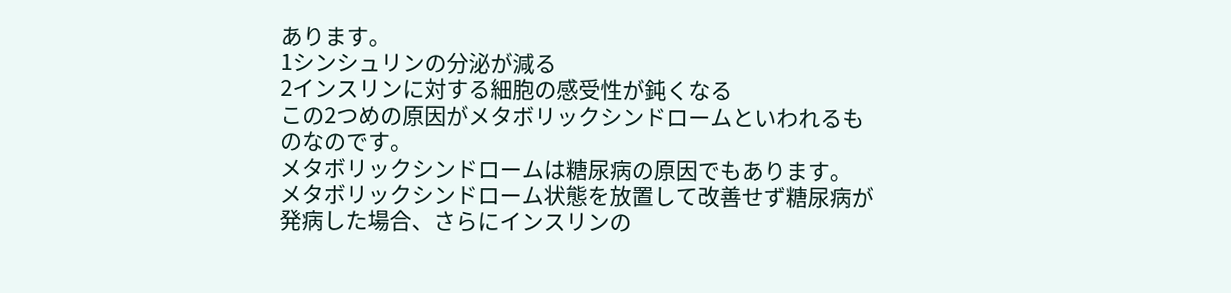あります。
1シンシュリンの分泌が減る
2インスリンに対する細胞の感受性が鈍くなる
この2つめの原因がメタボリックシンドロームといわれるものなのです。
メタボリックシンドロームは糖尿病の原因でもあります。
メタボリックシンドローム状態を放置して改善せず糖尿病が発病した場合、さらにインスリンの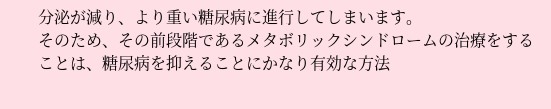分泌が減り、より重い糖尿病に進行してしまいます。
そのため、その前段階であるメタボリックシンドロームの治療をすることは、糖尿病を抑えることにかなり有効な方法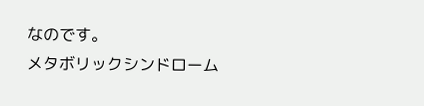なのです。
メタボリックシンドローム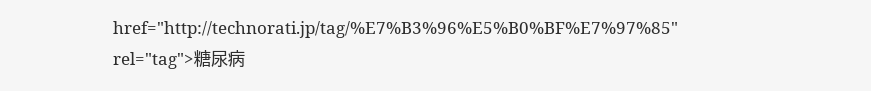href="http://technorati.jp/tag/%E7%B3%96%E5%B0%BF%E7%97%85" rel="tag">糖尿病